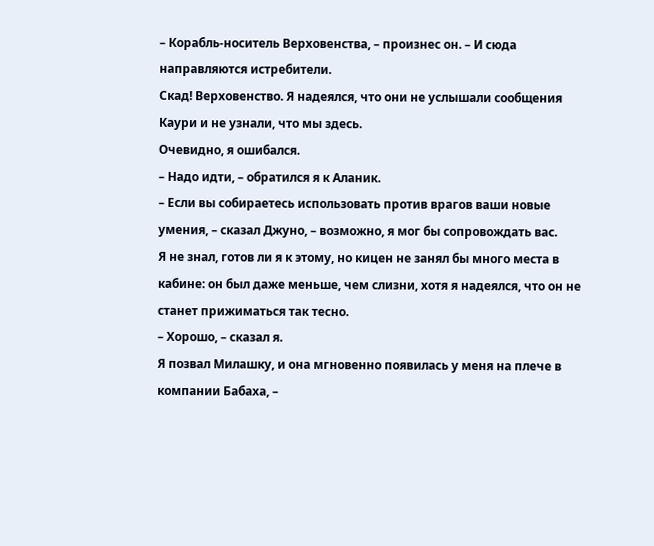– Корабль-носитель Верховенства, – произнес он. – И сюда направляются истребители.
Скад! Верховенство. Я надеялся, что они не услышали сообщения Каури и не узнали, что мы здесь.
Очевидно, я ошибался.
– Надо идти, – обратился я к Аланик.
– Если вы собираетесь использовать против врагов ваши новые умения, – сказал Джуно, – возможно, я мог бы сопровождать вас.
Я не знал, готов ли я к этому, но кицен не занял бы много места в кабине: он был даже меньше, чем слизни, хотя я надеялся, что он не станет прижиматься так тесно.
– Хорошо, – сказал я.
Я позвал Милашку, и она мгновенно появилась у меня на плече в компании Бабаха, –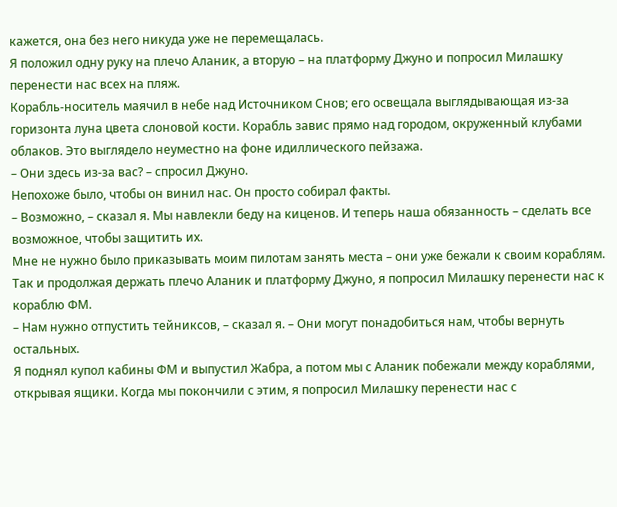кажется, она без него никуда уже не перемещалась.
Я положил одну руку на плечо Аланик, а вторую – на платформу Джуно и попросил Милашку перенести нас всех на пляж.
Корабль-носитель маячил в небе над Источником Снов; его освещала выглядывающая из-за горизонта луна цвета слоновой кости. Корабль завис прямо над городом, окруженный клубами облаков. Это выглядело неуместно на фоне идиллического пейзажа.
– Они здесь из-за вас? – спросил Джуно.
Непохоже было, чтобы он винил нас. Он просто собирал факты.
– Возможно, – сказал я. Мы навлекли беду на киценов. И теперь наша обязанность – сделать все возможное, чтобы защитить их.
Мне не нужно было приказывать моим пилотам занять места – они уже бежали к своим кораблям. Так и продолжая держать плечо Аланик и платформу Джуно, я попросил Милашку перенести нас к кораблю ФМ.
– Нам нужно отпустить тейниксов, – сказал я. – Они могут понадобиться нам, чтобы вернуть остальных.
Я поднял купол кабины ФМ и выпустил Жабра, а потом мы с Аланик побежали между кораблями, открывая ящики. Когда мы покончили с этим, я попросил Милашку перенести нас с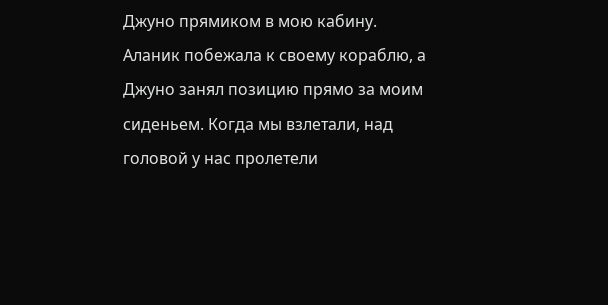Джуно прямиком в мою кабину.
Аланик побежала к своему кораблю, а Джуно занял позицию прямо за моим сиденьем. Когда мы взлетали, над головой у нас пролетели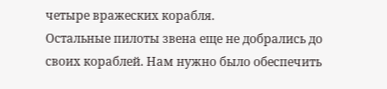четыре вражеских корабля.
Остальные пилоты звена еще не добрались до своих кораблей. Нам нужно было обеспечить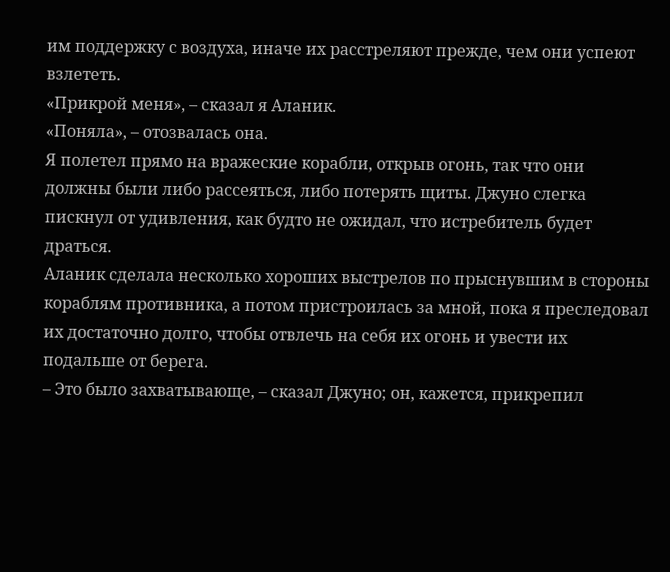им поддержку с воздуха, иначе их расстреляют прежде, чем они успеют взлететь.
«Прикрой меня», – сказал я Аланик.
«Поняла», – отозвалась она.
Я полетел прямо на вражеские корабли, открыв огонь, так что они должны были либо рассеяться, либо потерять щиты. Джуно слегка пискнул от удивления, как будто не ожидал, что истребитель будет драться.
Аланик сделала несколько хороших выстрелов по прыснувшим в стороны кораблям противника, а потом пристроилась за мной, пока я преследовал их достаточно долго, чтобы отвлечь на себя их огонь и увести их подальше от берега.
– Это было захватывающе, – сказал Джуно; он, кажется, прикрепил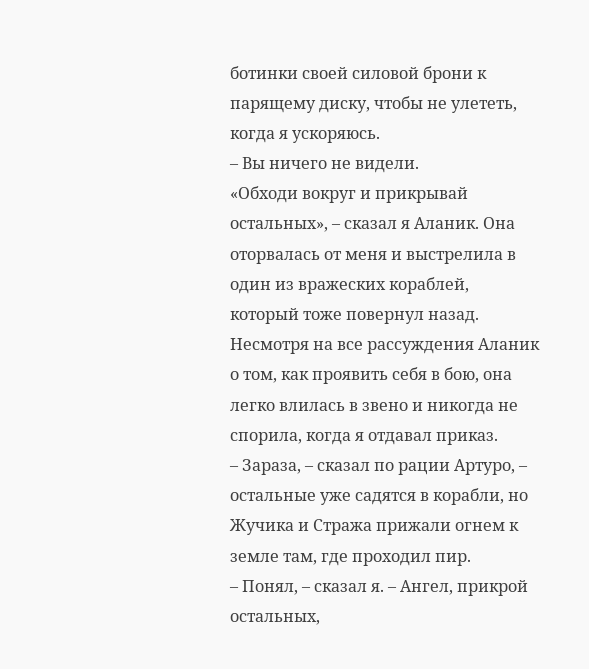ботинки своей силовой брони к парящему диску, чтобы не улететь, когда я ускоряюсь.
– Вы ничего не видели.
«Обходи вокруг и прикрывай остальных», – сказал я Аланик. Она оторвалась от меня и выстрелила в один из вражеских кораблей, который тоже повернул назад.
Несмотря на все рассуждения Аланик о том, как проявить себя в бою, она легко влилась в звено и никогда не спорила, когда я отдавал приказ.
– Зараза, – сказал по рации Артуро, – остальные уже садятся в корабли, но Жучика и Стража прижали огнем к земле там, где проходил пир.
– Понял, – сказал я. – Ангел, прикрой остальных,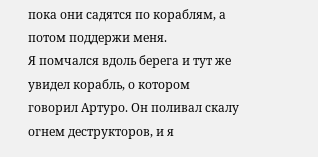пока они садятся по кораблям, а потом поддержи меня.
Я помчался вдоль берега и тут же увидел корабль, о котором говорил Артуро. Он поливал скалу огнем деструкторов, и я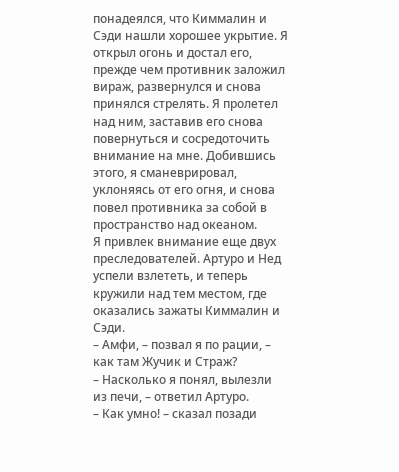понадеялся, что Киммалин и Сэди нашли хорошее укрытие. Я открыл огонь и достал его, прежде чем противник заложил вираж, развернулся и снова принялся стрелять. Я пролетел над ним, заставив его снова повернуться и сосредоточить внимание на мне. Добившись этого, я сманеврировал, уклоняясь от его огня, и снова повел противника за собой в пространство над океаном.
Я привлек внимание еще двух преследователей. Артуро и Нед успели взлететь, и теперь кружили над тем местом, где оказались зажаты Киммалин и Сэди.
– Амфи, – позвал я по рации, – как там Жучик и Страж?
– Насколько я понял, вылезли из печи, – ответил Артуро.
– Как умно! – сказал позади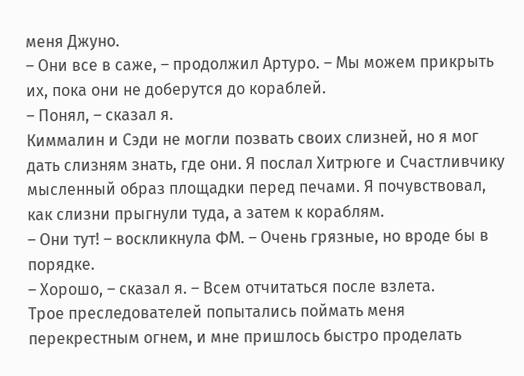меня Джуно.
– Они все в саже, – продолжил Артуро. – Мы можем прикрыть их, пока они не доберутся до кораблей.
– Понял, – сказал я.
Киммалин и Сэди не могли позвать своих слизней, но я мог дать слизням знать, где они. Я послал Хитрюге и Счастливчику мысленный образ площадки перед печами. Я почувствовал, как слизни прыгнули туда, а затем к кораблям.
– Они тут! – воскликнула ФМ. – Очень грязные, но вроде бы в порядке.
– Хорошо, – сказал я. – Всем отчитаться после взлета.
Трое преследователей попытались поймать меня перекрестным огнем, и мне пришлось быстро проделать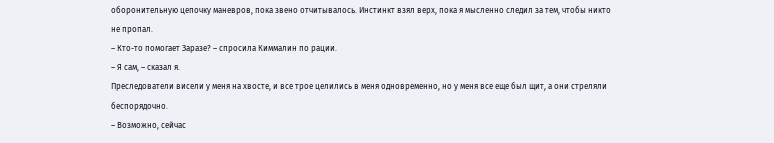оборонительную цепочку маневров, пока звено отчитывалось. Инстинкт взял верх, пока я мысленно следил за тем, чтобы никто не пропал.
– Кто-то помогает Заразе? – спросила Киммалин по рации.
– Я сам, – сказал я.
Преследователи висели у меня на хвосте, и все трое целились в меня одновременно, но у меня все еще был щит, а они стреляли беспорядочно.
– Возможно, сейчас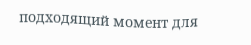подходящий момент для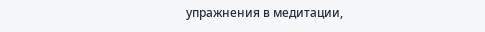упражнения в медитации,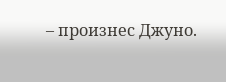– произнес Джуно.